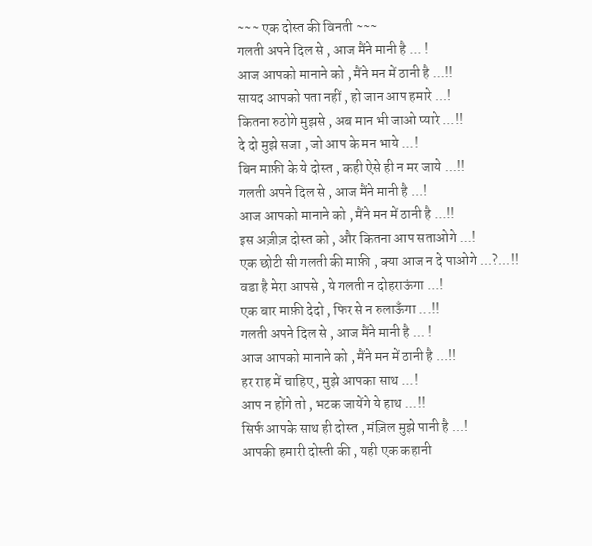~~~ एक दोस्त की विनती ~~~
गलती अपने दिल से , आज मैंने मानी है ... !
आज आपको मानाने को , मैंने मन में ठानी है ...!!
सायद आपको पता नहीं , हो जान आप हमारे ...!
कितना रुठोगे मुझसे , अब मान भी जाओ प्यारे ...!!
दे दो मुझे सजा , जो आप के मन भाये ...!
बिन माफ़ी के ये दोस्त , कही ऐसे ही न मर जाये ...!!
गलती अपने दिल से , आज मैंने मानी है ...!
आज आपको मानाने को , मैंने मन में ठानी है ...!!
इस अज़ीज़ दोस्त को , और कितना आप सताओगे ...!
एक छोटी सी गलती की माफ़ी , क्या आज न दे पाओगे ...?...!!
वडा है मेरा आपसे , ये गलती न दोहराऊंगा ...!
एक बार माफ़ी देदो , फिर से न रुलाऊँगा ...!!
गलती अपने दिल से , आज मैंने मानी है ... !
आज आपको मानाने को , मैंने मन में ठानी है ...!!
हर राह में चाहिए , मुझे आपका साथ ...!
आप न होंगे तो , भटक जायेंगे ये हाथ ...!!
सिर्फ आपके साथ ही दोस्त , मंज़िल मुझे पानी है ...!
आपकी हमारी दोस्ती की , यही एक कहानी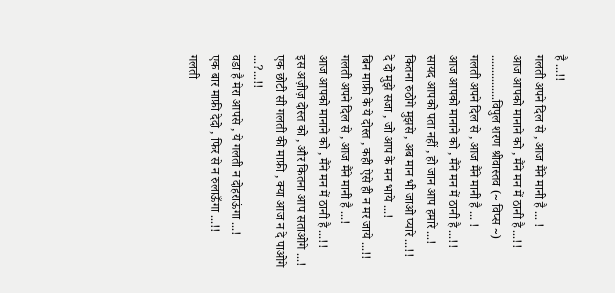है ...!!
गलती अपने दिल से , आज मैंने मानी है ... !
आज आपको मानाने को , मैंने मन में ठानी है ...!!
...............विपुल शरण श्रीवास्तव (~ विप्स ~)
गलती अपने दिल से , आज मैंने मानी है ... !
आज आपको मानाने को , मैंने मन में ठानी है ...!!
सायद आपको पता नहीं , हो जान आप हमारे ...!
कितना रुठोगे मुझसे , अब मान भी जाओ प्यारे ...!!
दे दो मुझे सजा , जो आप के मन भाये ...!
बिन माफ़ी के ये दोस्त , कही ऐसे ही न मर जाये ...!!
गलती अपने दिल से , आज मैंने मानी है ...!
आज आपको मानाने को , मैंने मन में ठानी है ...!!
इस अज़ीज़ दोस्त को , और कितना आप सताओगे ...!
एक छोटी सी गलती की माफ़ी , क्या आज न दे पाओगे ...?...!!
वडा है मेरा आपसे , ये गलती न दोहराऊंगा ...!
एक बार माफ़ी देदो , फिर से न रुलाऊँगा ...!!
गलती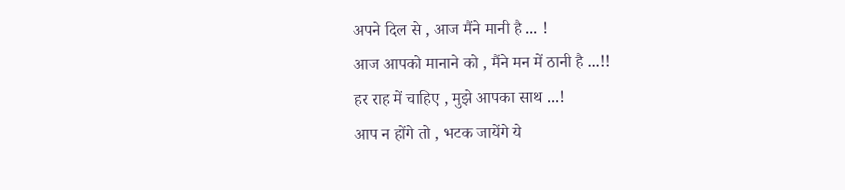अपने दिल से , आज मैंने मानी है ... !
आज आपको मानाने को , मैंने मन में ठानी है ...!!
हर राह में चाहिए , मुझे आपका साथ ...!
आप न होंगे तो , भटक जायेंगे ये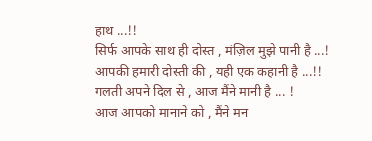हाथ ...!!
सिर्फ आपके साथ ही दोस्त , मंज़िल मुझे पानी है ...!
आपकी हमारी दोस्ती की , यही एक कहानी है ...!!
गलती अपने दिल से , आज मैंने मानी है ... !
आज आपको मानाने को , मैंने मन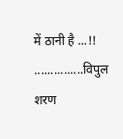में ठानी है ...!!
...............विपुल शरण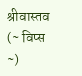श्रीवास्तव (~ विप्स ~)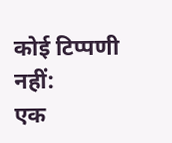कोई टिप्पणी नहीं:
एक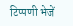टिप्पणी भेजें